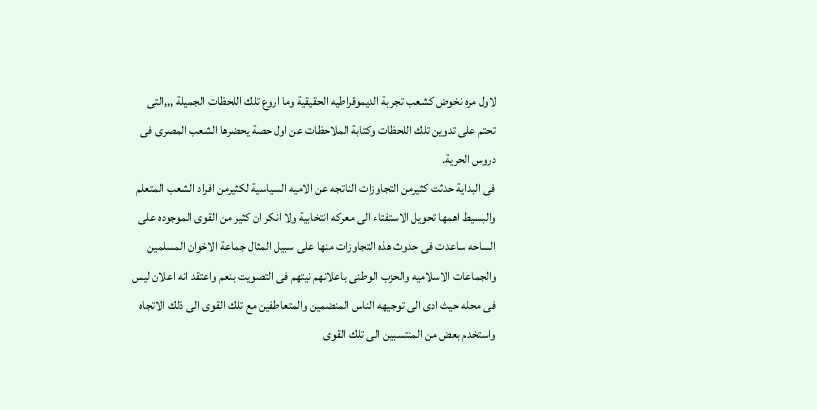لاول مره نخوض كشعب تجربة الديموقراطيه الحقيقية وما اروع تلك اللحظات الجميلة ,,,التى تحتم على تدوين تلك اللحظات وكتابة الملاحظات عن اول حصة يحضرها الشعب المصرى فى دروس الحرية.
فى البداية حدثت كثيرمن التجاوزات الناتجه عن الاميه السياسية لكثيرمن افراد الشعب المتعلم والبسيط اهمها تحويل الاستفتاء الى معركه انتخابية ولا انكر ان كثير من القوى الموجوده على الساحه ساعدت فى حدوث هذه التجاوزات منها على سبيل المثال جماعة الاخوان المسلمين والجماعات الاسلاميه والحزب الوطنى باعلانهم نيتهم فى التصويت بنعم واعتقد انه اعلان ليس فى محله حيث ادى الى توجيهه الناس المنضمين والمتعاطفين مع تلك القوى الى ذلك الاتجاه واستخدم بعض من المنتسبين الى تلك القوى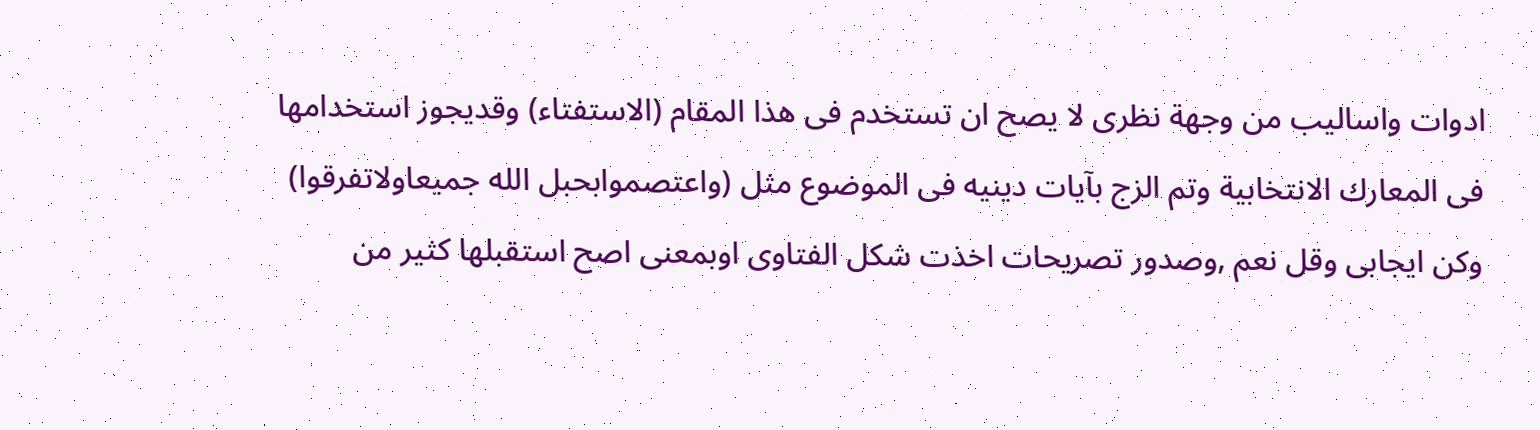ادوات واساليب من وجهة نظرى لا يصح ان تستخدم فى هذا المقام (الاستفتاء) وقديجوز استخدامها فى المعارك الانتخابية وتم الزج بآيات دينيه فى الموضوع مثل (واعتصموابحبل الله جميعاولاتفرقوا) وكن ايجابى وقل نعم ,وصدور تصريحات اخذت شكل الفتاوى اوبمعنى اصح استقبلها كثير من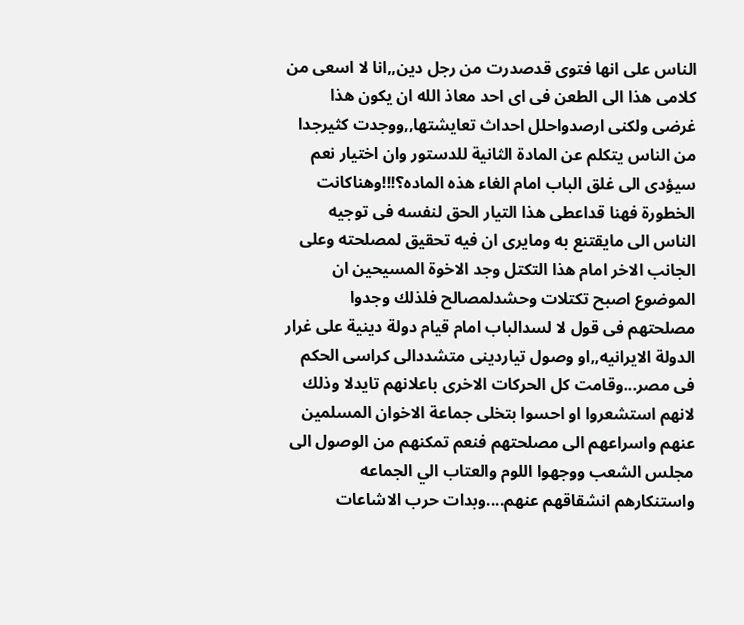الناس على انها فتوى قدصدرت من رجل دين,,انا لا اسعى من كلامى هذا الى الطعن فى اى احد معاذ الله ان يكون هذا غرضى ولكنى ارصدواحلل احداث تعايشتها,,ووجدت كثيرجدا من الناس يتكلم عن المادة الثانية للدستور وان اختيار نعم سيؤدى الى غلق الباب امام الغاء هذه الماده؟!!!وهناكانت الخطورة فهنا قداعطى هذا التيار الحق لنفسه فى توجيه الناس الى مايقتنع به ومايرى ان فيه تحقيق لمصلحته وعلى الجانب الاخر امام هذا التكتل وجد الاخوة المسيحين ان الموضوع اصبح تكتلات وحشدلمصالح فلذلك وجدوا مصلحتهم فى قول لا لسدالباب امام قيام دولة دينية على غرار الدولة الايرانيه,,او وصول تياردينى متشددالى كراسى الحكم فى مصر...وقامت كل الحركات الاخرى باعلانهم تايدلا وذلك لانهم استشعروا او احسوا بتخلى جماعة الاخوان المسلمين عنهم واسراعهم الى مصلحتهم فنعم تمكنهم من الوصول الى مجلس الشعب ووجهوا اللوم والعتاب الي الجماعه واستنكارهم انشقاقهم عنهم....وبدات حرب الاشاعات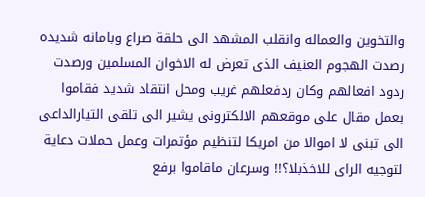والتخوين والعماله وانقلب المشهد الى حلقة صراع وبامانه شديده رصدت الهجوم العنيف الذى تعرض له الاخوان المسلمين ورصدت ردود افعالهم وكان ردفعلهم غريب ومحل انتقاد شديد فقاموا بعمل مقال على موقعهم الالكترونى يشير الى تلقى التيارالداعى الى تبنى لا اموالا من امريكا لتنظيم مؤتمرات وعمل حملات دعاية لتوجيه الراى للاخذبلا؟!! وسرعان ماقاموا برفع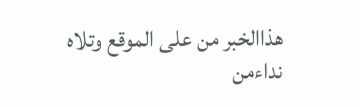هذاالخبر من على الموقع وتلاه نداءمن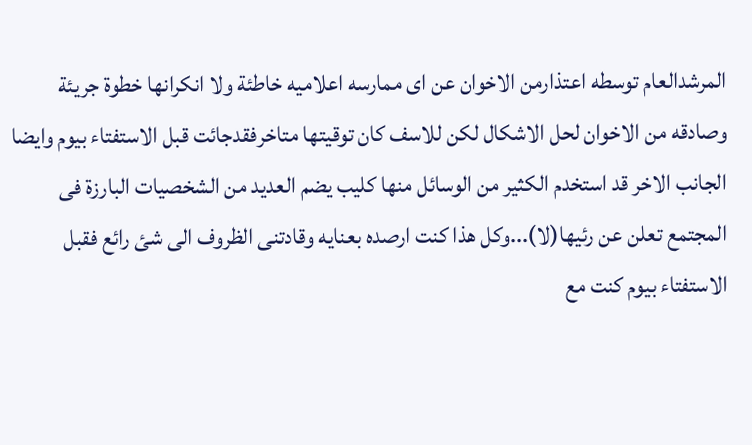المرشدالعام توسطه اعتذارمن الاخوان عن اى ممارسه اعلاميه خاطئة ولا انكرانها خطوة جريئة وصادقه من الاخوان لحل الاشكال لكن للاسف كان توقيتها متاخرفقدجائت قبل الاستفتاء بيوم وايضا الجانب الاخر قد استخدم الكثير من الوسائل منها كليب يضم العديد من الشخصيات البارزة فى المجتمع تعلن عن رئيها(لا)...وكل هذا كنت ارصده بعنايه وقادتنى الظروف الى شئ رائع فقبل الاستفتاء بيوم كنت مع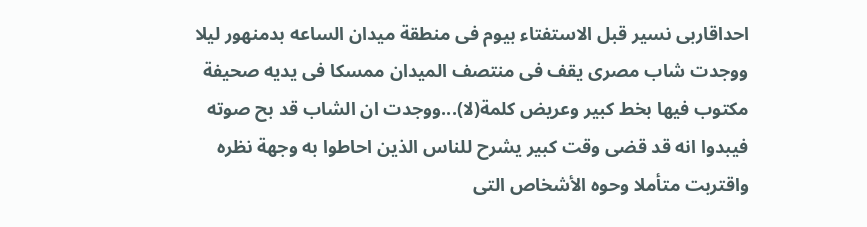احداقاربى نسير قبل الاستفتاء بيوم فى منطقة ميدان الساعه بدمنهور ليلا ووجدت شاب مصرى يقف فى منتصف الميدان ممسكا فى يديه صحيفة مكتوب فيها بخط كبير وعريض كلمة(لا)...ووجدت ان الشاب قد بح صوته فيبدوا انه قد قضى وقت كبير يشرح للناس الذين احاطوا به وجهة نظره واقتربت متأملا وحوه الأشخاص التى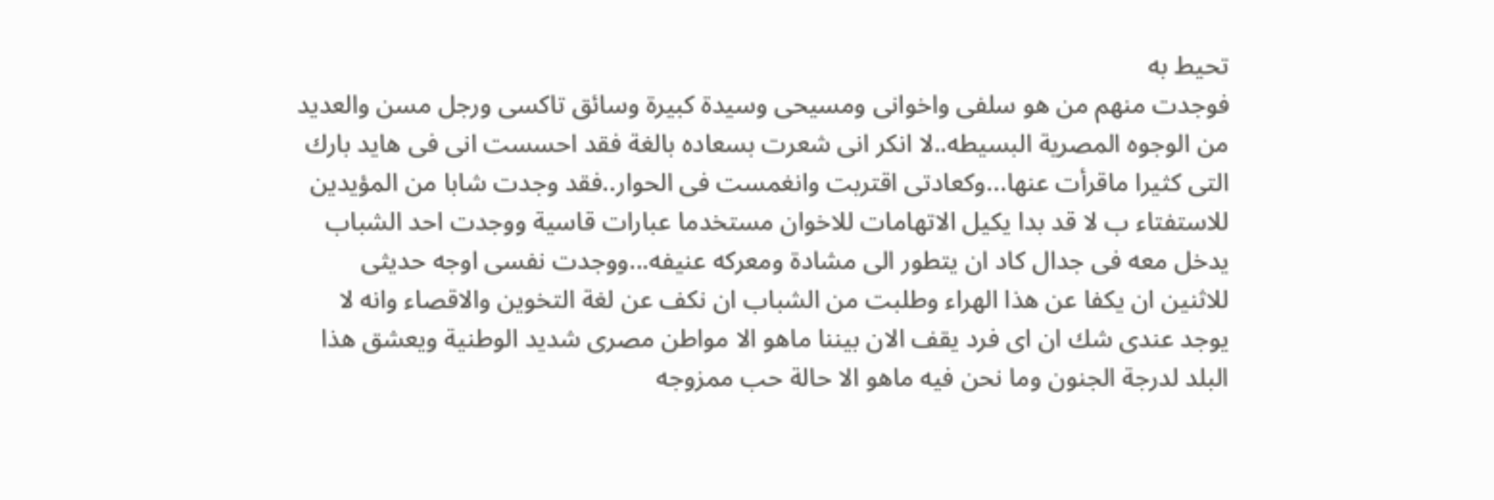تحيط به
فوجدت منهم من هو سلفى واخوانى ومسيحى وسيدة كبيرة وسائق تاكسى ورجل مسن والعديد من الوجوه المصرية البسيطه..لا انكر انى شعرت بسعاده بالغة فقد احسست انى فى هايد بارك التى كثيرا ماقرأت عنها...وكعادتى اقتربت وانغمست فى الحوار..فقد وجدت شابا من المؤيدين للاستفتاء ب لا قد بدا يكيل الاتهامات للاخوان مستخدما عبارات قاسية ووجدت احد الشباب يدخل معه فى جدال كاد ان يتطور الى مشادة ومعركه عنيفه...ووجدت نفسى اوجه حديثى للاثنين ان يكفا عن هذا الهراء وطلبت من الشباب ان نكف عن لغة التخوين والاقصاء وانه لا يوجد عندى شك ان اى فرد يقف الان بيننا ماهو الا مواطن مصرى شديد الوطنية ويعشق هذا البلد لدرجة الجنون وما نحن فيه ماهو الا حالة حب ممزوجه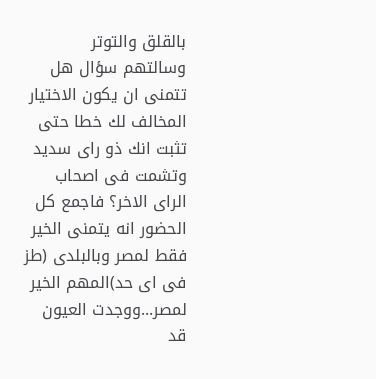بالقلق والتوتر وسالتهم سؤال هل تتمنى ان يكون الاختيار المخالف لك خطا حتى تثبت انك ذو راى سديد وتشمت فى اصحاب الراى الاخر؟ فاجمع كل الحضور انه يتمنى الخير فقط لمصر وبالبلدى (طز فى اى حد)المهم الخير لمصر...ووجدت العيون قد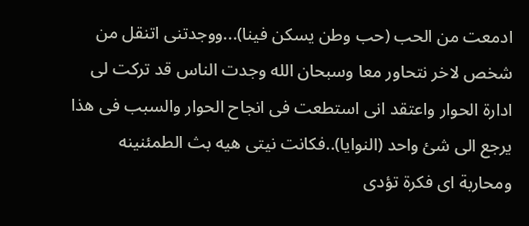ادمعت من الحب (حب وطن يسكن فينا)...ووجدتنى اتنقل من شخص لاخر نتحاور معا وسبحان الله وجدت الناس قد تركت لى ادارة الحوار واعتقد انى استطعت فى انجاح الحوار والسبب فى هذا يرجع الى شئ واحد (النوايا)..فكانت نيتى هيه بث الطمئنينه ومحاربة اى فكرة تؤدى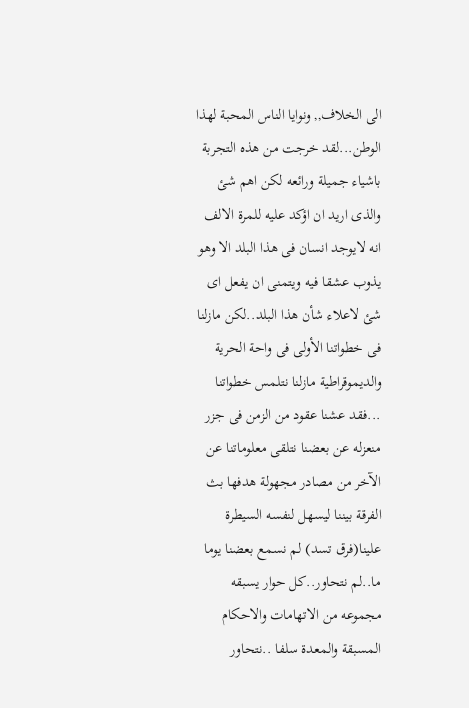الى الخلاف,, ونوايا الناس المحبة لهذا الوطن...لقد خرجت من هذه التجربة باشياء جميلة ورائعه لكن اهم شئ والذى اريد ان اؤكد عليه للمرة الالف انه لايوجد انسان فى هذا البلد الا وهو يذوب عشقا فيه ويتمنى ان يفعل اى شئ لاعلاء شأن هذا البلد..لكن مازلنا فى خطواتنا الأولى فى واحة الحرية والديموقراطية مازلنا نتلمس خطواتنا ...فقد عشنا عقود من الزمن فى جزر منعزله عن بعضنا نتلقى معلوماتنا عن الآخر من مصادر مجهولة هدفها بث الفرقة بيننا ليسهل لنفسه السيطرة علينا(فرق تسد) لم نسمع بعضنا يوما ما..لم نتحاور..كل حوار يسبقه مجموعه من الاتهامات والاحكام المسبقة والمعدة سلفا ..نتحاور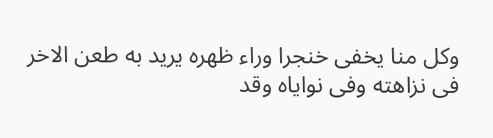وكل منا يخفى خنجرا وراء ظهره يريد به طعن الاخر فى نزاهته وفى نواياه وقد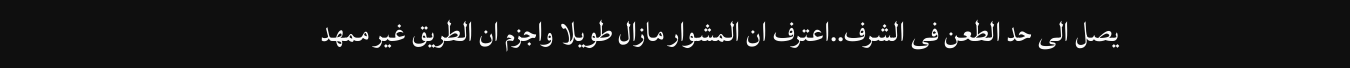يصل الى حد الطعن فى الشرف..اعترف ان المشوار مازال طويلا واجزم ان الطريق غير ممهد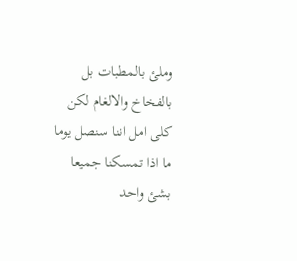وملئ بالمطبات بل بالفخاخ والالغام لكن كلى امل اننا سنصل يوما ما اذا تمسكنا جميعا بشئ واحد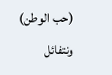(حب الوطن) ونتفائل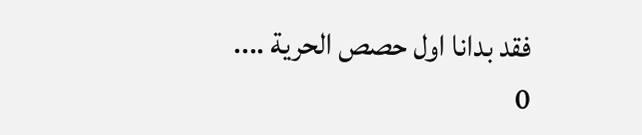فقد بدانا اول حصص الحرية ....
0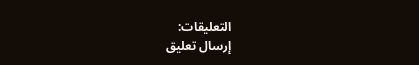التعليقات:
إرسال تعليق